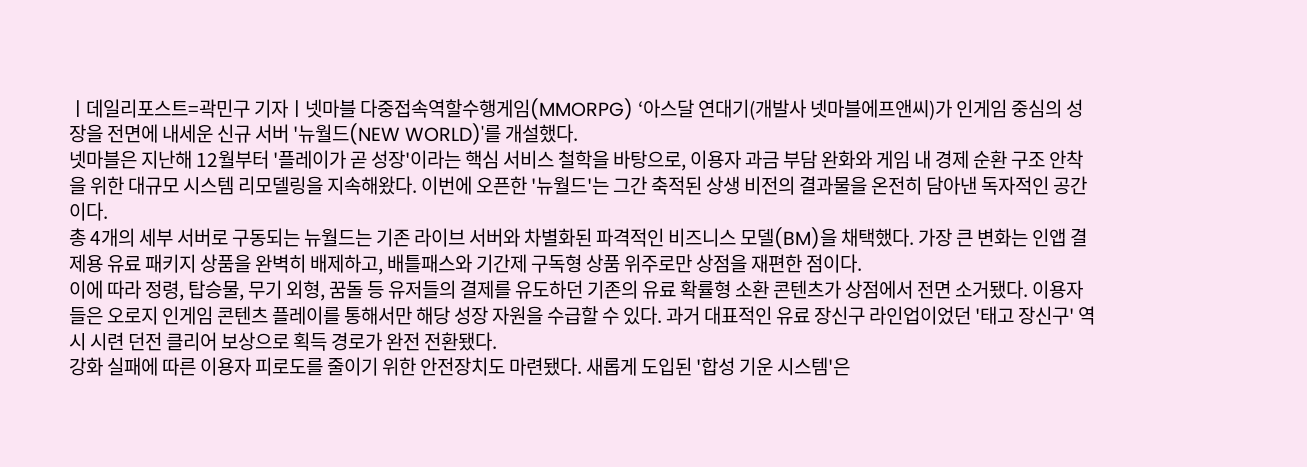ㅣ데일리포스트=곽민구 기자ㅣ넷마블 다중접속역할수행게임(MMORPG) ‘아스달 연대기(개발사 넷마블에프앤씨)가 인게임 중심의 성장을 전면에 내세운 신규 서버 '뉴월드(NEW WORLD)'를 개설했다.
넷마블은 지난해 12월부터 '플레이가 곧 성장'이라는 핵심 서비스 철학을 바탕으로, 이용자 과금 부담 완화와 게임 내 경제 순환 구조 안착을 위한 대규모 시스템 리모델링을 지속해왔다. 이번에 오픈한 '뉴월드'는 그간 축적된 상생 비전의 결과물을 온전히 담아낸 독자적인 공간이다.
총 4개의 세부 서버로 구동되는 뉴월드는 기존 라이브 서버와 차별화된 파격적인 비즈니스 모델(BM)을 채택했다. 가장 큰 변화는 인앱 결제용 유료 패키지 상품을 완벽히 배제하고, 배틀패스와 기간제 구독형 상품 위주로만 상점을 재편한 점이다.
이에 따라 정령, 탑승물, 무기 외형, 꿈돌 등 유저들의 결제를 유도하던 기존의 유료 확률형 소환 콘텐츠가 상점에서 전면 소거됐다. 이용자들은 오로지 인게임 콘텐츠 플레이를 통해서만 해당 성장 자원을 수급할 수 있다. 과거 대표적인 유료 장신구 라인업이었던 '태고 장신구' 역시 시련 던전 클리어 보상으로 획득 경로가 완전 전환됐다.
강화 실패에 따른 이용자 피로도를 줄이기 위한 안전장치도 마련됐다. 새롭게 도입된 '합성 기운 시스템'은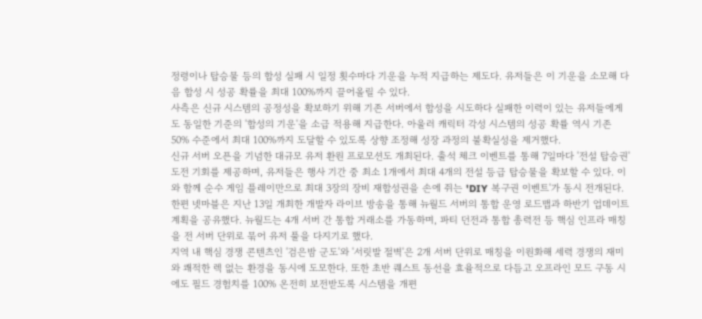정령이나 탑승물 등의 합성 실패 시 일정 횟수마다 기운을 누적 지급하는 제도다. 유저들은 이 기운을 소모해 다음 합성 시 성공 확률을 최대 100%까지 끌어올릴 수 있다.
사측은 신규 시스템의 공정성을 확보하기 위해 기존 서버에서 합성을 시도하다 실패한 이력이 있는 유저들에게도 동일한 기준의 '합성의 기운'을 소급 적용해 지급한다. 아울러 캐릭터 각성 시스템의 성공 확률 역시 기존 50% 수준에서 최대 100%까지 도달할 수 있도록 상향 조정해 성장 과정의 불확실성을 제거했다.
신규 서버 오픈을 기념한 대규모 유저 환원 프로모션도 개최된다. 출석 체크 이벤트를 통해 7일마다 '전설 탑승권' 도전 기회를 제공하며, 유저들은 행사 기간 중 최소 1개에서 최대 4개의 전설 등급 탑승물을 확보할 수 있다. 이와 함께 순수 게임 플레이만으로 최대 3장의 장비 재합성권을 손에 쥐는 'DIY 복구권 이벤트'가 동시 전개된다.
한편 넷마블은 지난 13일 개최한 개발자 라이브 방송을 통해 뉴월드 서버의 통합 운영 로드맵과 하반기 업데이트 계획을 공유했다. 뉴월드는 4개 서버 간 통합 거래소를 가동하며, 파티 던전과 통합 총력전 등 핵심 인프라 매칭을 전 서버 단위로 묶어 유저 풀을 다지기로 했다.
지역 내 핵심 경쟁 콘텐츠인 '검은밤 군도'와 '서릿발 절벽'은 2개 서버 단위로 매칭을 이원화해 세력 경쟁의 재미와 쾌적한 렉 없는 환경을 동시에 도모한다. 또한 초반 퀘스트 동선을 효율적으로 다듬고 오프라인 모드 구동 시에도 필드 경험치를 100% 온전히 보전받도록 시스템을 개편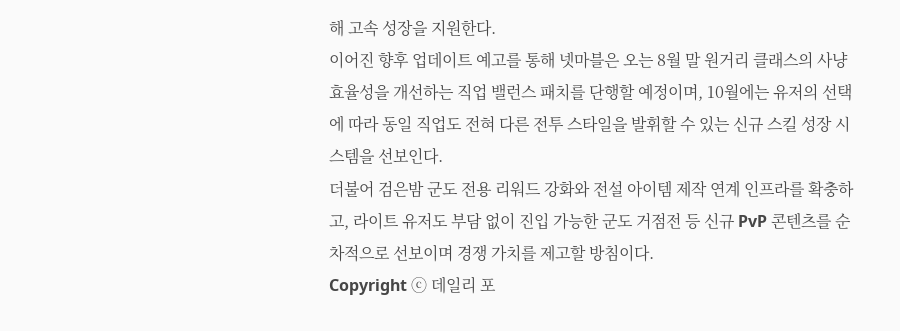해 고속 성장을 지원한다.
이어진 향후 업데이트 예고를 통해 넷마블은 오는 8월 말 원거리 클래스의 사냥 효율성을 개선하는 직업 밸런스 패치를 단행할 예정이며, 10월에는 유저의 선택에 따라 동일 직업도 전혀 다른 전투 스타일을 발휘할 수 있는 신규 스킬 성장 시스템을 선보인다.
더불어 검은밤 군도 전용 리워드 강화와 전설 아이템 제작 연계 인프라를 확충하고, 라이트 유저도 부담 없이 진입 가능한 군도 거점전 등 신규 PvP 콘텐츠를 순차적으로 선보이며 경쟁 가치를 제고할 방침이다.
Copyright ⓒ 데일리 포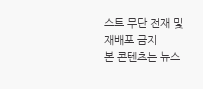스트 무단 전재 및 재배포 금지
본 콘텐츠는 뉴스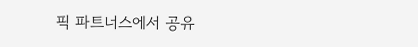픽 파트너스에서 공유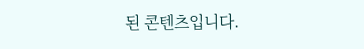된 콘텐츠입니다.